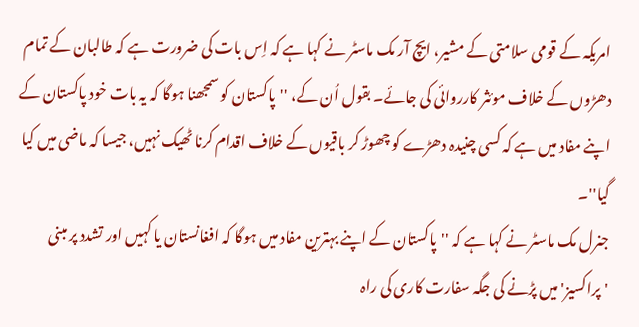امریکہ کے قومی سلامتی کے مشیر، ایچ آر مک ماسٹر نے کہا ہے کہ اِس بات کی ضرورت ہے کہ طالبان کے تمام دھڑوں کے خلاف موئثر کارروائی کی جائے۔ بقول اُن کے، ''پاکستان کو سمجھنا ہوگا کہ یہ بات خود پاکستان کے اپنے مفاد میں ہے کہ کسی چنیدہ دھڑے کو چھوڑ کر باقیوں کے خلاف اقدام کرنا ٹھیک نہیں، جیسا کہ ماضی میں کیا گیا''۔
جنرل مک ماسٹر نے کہا ہے کہ ''پاکستان کے اپنے بہترین مفاد میں ہوگا کہ افغانستان یا کہیں اور تشدد پر مبنی 'پراکسیز' میں پڑنے کی جگہ سفارت کاری کی راہ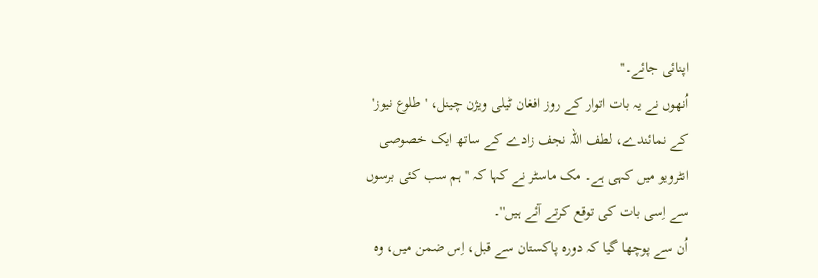اپنائی جائے۔''
اُنھوں نے یہ بات اتوار کے روز افغان ٹیلی ویژن چینل، 'طلوع نیوز' کے نمائندے، لطف اللہ نجف زادے کے ساتھ ایک خصوصی انٹرویو میں کہی ہے۔ مک ماسٹر نے کہا کہ ''ہم سب کئی برسوں سے اِسی بات کی توقع کرتے آئے ہیں''۔
اُن سے پوچھا گیا کہ دورہ پاکستان سے قبل، اِس ضمن میں، وہ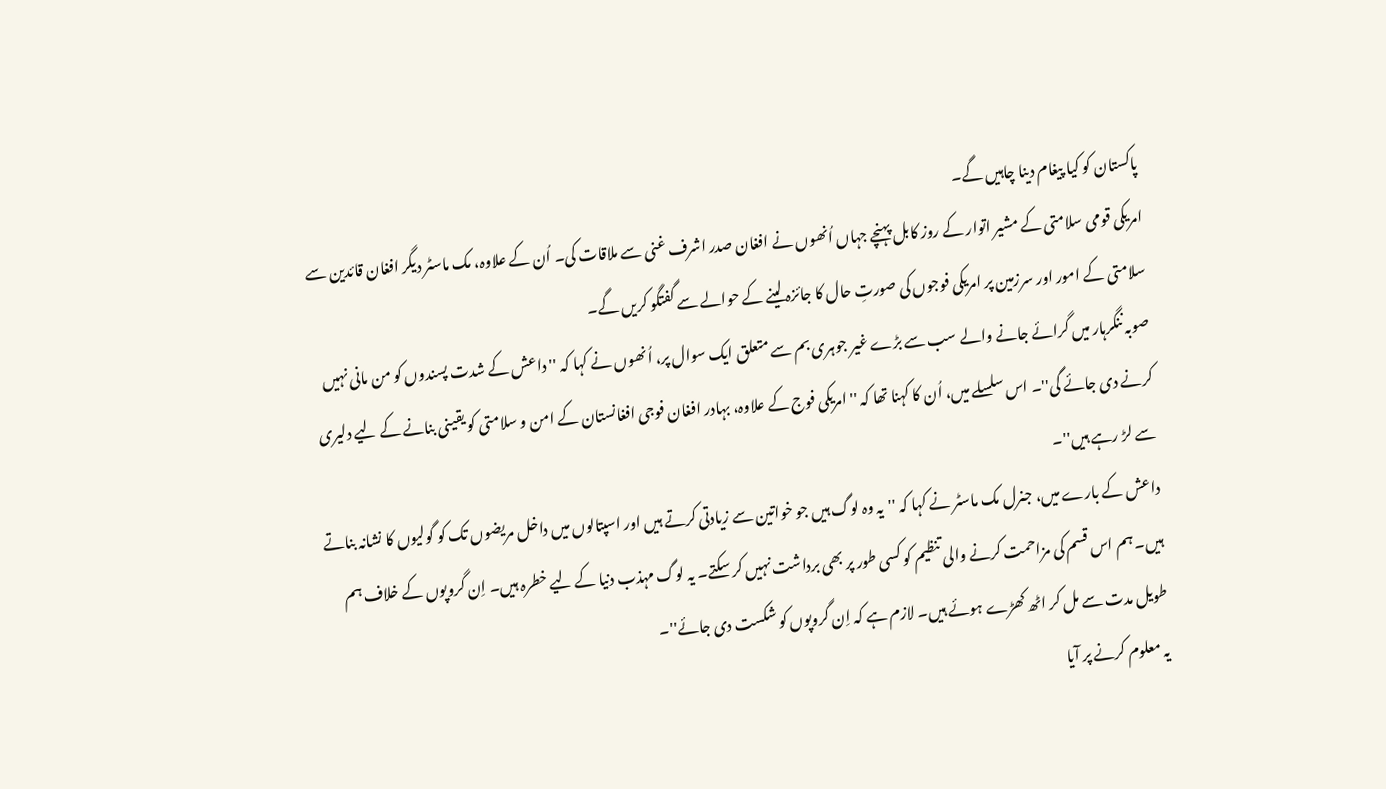پاکستان کو کیا پیغام دینا چاہیں گے۔
امریکی قومی سلامتی کے مشیر اتوار کے روز کابل پہنچے جہاں اُنھوں نے افغان صدر اشرف غنی سے ملاقات کی۔ اُن کے علاوہ، مک ماسٹر دیگر افغان قائدین سے سلامتی کے امور اور سرزمین پر امریکی فوجوں کی صورتِ حال کا جائزہ لینے کے حوالے سے گفتگو کریں گے۔
صوبہ ننگرہار میں گرائے جانے والے سب سے بڑے غیر جوہری بم سے متعلق ایک سوال پر، اُنھوں نے کہا کہ ''داعش کے شدت پسندوں کو من مانی نہیں کرنے دی جائے گی''۔ اس سلسلے میں، اُن کا کہنا تھا کہ ''امریکی فوج کے علاوہ، بہادر افغان فوجی افغانستان کے امن و سلامتی کو یقینی بنانے کے لیے دلیری سے لڑ رہے ہیں''۔
داعش کے بارے میں، جنرل مک ماسٹر نے کہا کہ ''یہ وہ لوگ ہیں جو خواتین سے زیادتی کرتے ہیں اور اسپتالوں میں داخل مریضوں تک کو گولیوں کا نشانہ بناتے ہیں۔ ہم اس قسم کی مزاحمت کرنے والی تنظیم کو کسی طور پر بھی برداشت نہیں کر سکتے۔ یہ لوگ مہذب دنیا کے لیے خطرہ ہیں۔ اِن گروپوں کے خلاف ہم طویل مدت سے مل کر اٹھ کھڑے ہوئے ہیں۔ لازم ہے کہ اِن گروپوں کو شکست دی جائے''۔
یہ معلوم کرنے پر آیا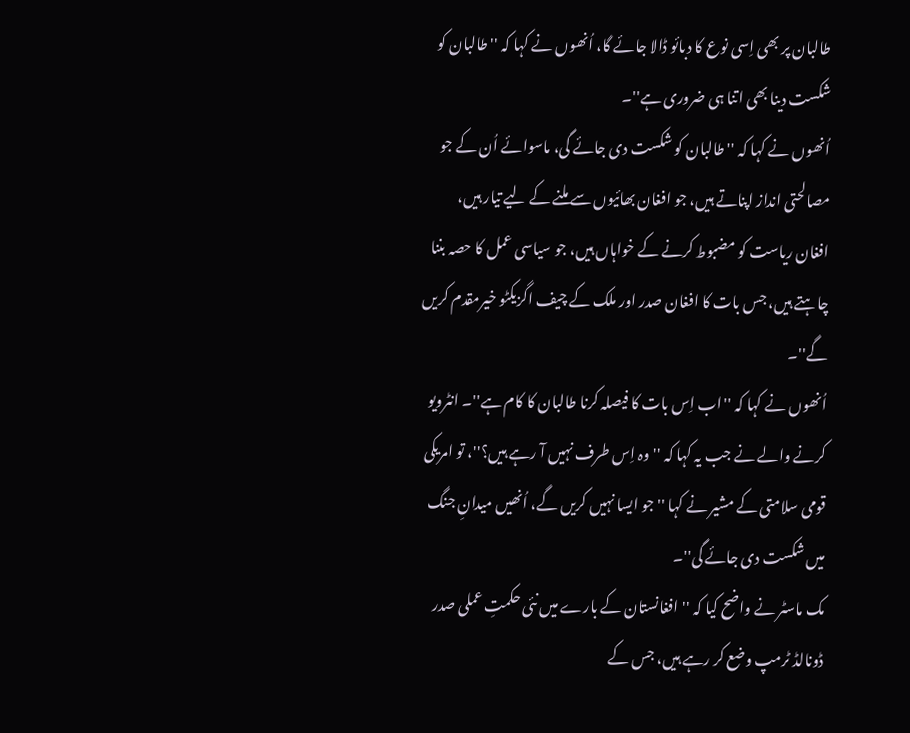طالبان پر بھی اِسی نوع کا دبائو ڈالا جائے گا، اُنھوں نے کہا کہ ''طالبان کو شکست دینا بھی اتنا ہی ضروری ہے''۔
اُنھوں نے کہا کہ ''طالبان کو شکست دی جائے گی، ماسوائے اُن کے جو مصالحتی انداز اپناتے ہیں، جو افغان بھائیوں سے ملنے کے لیے تیار ہیں، افغان ریاست کو مضبوط کرنے کے خواہاں ہیں، جو سیاسی عمل کا حصہ بننا چاہتے ہیں، جس بات کا افغان صدر اور ملک کے چیف اگزیکٹو خیرمقدم کریں گے''۔
اُنھوں نے کہا کہ ''اب اِس بات کا فیصلہ کرنا طالبان کا کام ہے''۔ انٹرویو کرنے والے نے جب یہ کہا کہ ''وہ اِس طرف نہیں آ رہے ہیں؟''، تو امریکی قومی سلامتی کے مشیر نے کہا ''جو ایسا نہیں کریں گے، اُنھیں میدانِ جنگ میں شکست دی جائے گی''۔
مک ماسٹر نے واضح کیا کہ ''افغانستان کے بارے میں نئی حکمتِ عملی صدر ڈونالڈ ٹرمپ وضع کر رہے ہیں، جس کے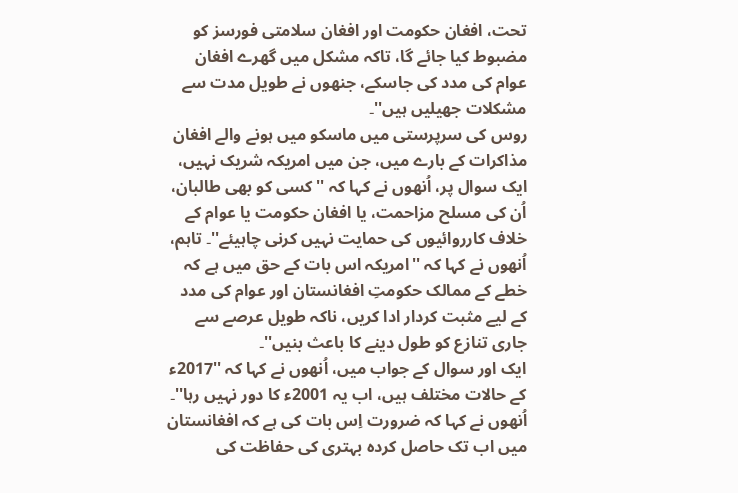تحت، افغان حکومت اور افغان سلامتی فورسز کو مضبوط کیا جائے گا، تاکہ مشکل میں گھرے افغان عوام کی مدد کی جاسکے، جنھوں نے طویل مدت سے مشکلات جھیلیں ہیں''۔
روس کی سرپرستی میں ماسکو میں ہونے والے افغان مذاکرات کے بارے میں، جن میں امریکہ شریک نہیں، ایک سوال پر، اُنھوں نے کہا کہ ''کسی کو بھی طالبان، اُن کی مسلح مزاحمت، یا افغان حکومت یا عوام کے خلاف کارروائیوں کی حمایت نہیں کرنی چاہیئے''۔ تاہم، اُنھوں نے کہا کہ ''امریکہ اس بات کے حق میں ہے کہ خطے کے ممالک حکومتِ افغانستان اور عوام کی مدد کے لیے مثبت کردار ادا کریں، ناکہ طویل عرصے سے جاری تنازع کو طول دینے کا باعث بنیں''۔
ایک اور سوال کے جواب میں، اُنھوں نے کہا کہ ''2017ء کے حالات مختلف ہیں، اب یہ 2001ء کا دور نہیں رہا''۔
اُنھوں نے کہا کہ ضرورت اِس بات کی ہے کہ افغانستان میں اب تک حاصل کردہ بہتری کی حفاظت کی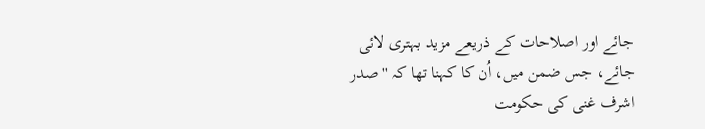جائے اور اصلاحات کے ذریعے مزید بہتری لائی جائے، جس ضمن میں، اُن کا کہنا تھا کہ ''صدر اشرف غنی کی حکومت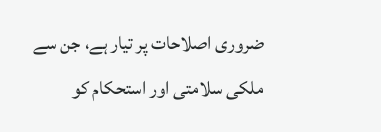ضروری اصلاحات پر تیار ہے، جن سے ملکی سلامتی اور استحکام کو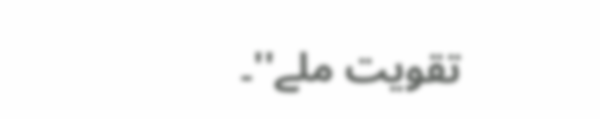تقویت ملے''۔